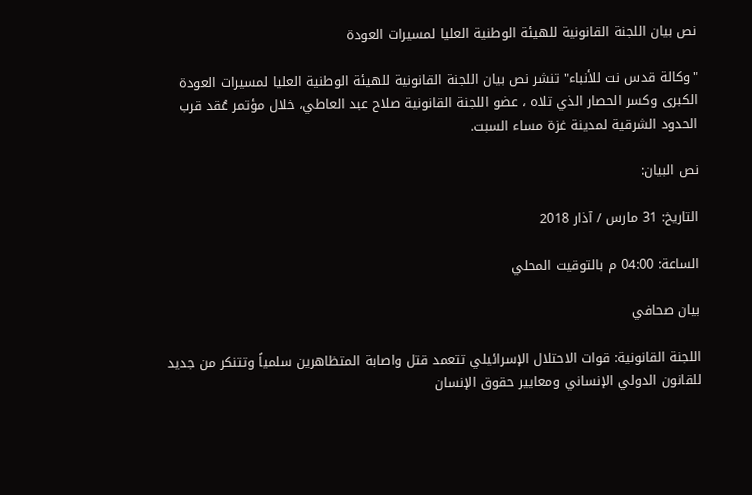نص بيان اللجنة القانونية للهيئة الوطنية العليا لمسيرات العودة

"وكالة قدس نت للأنباء" تنشر نص بيان اللجنة القانونية للهيئة الوطنية العليا لمسيرات العودة الكبرى وكسر الحصار الذي تلاه ، عضو اللجنة القانونية صلاح عبد العاطي، خلال مؤتمر عُقد قرب الحدود الشرقية لمدينة غزة مساء السبت.

نص البيان:

التاريخ: 31 مارس / آذار 2018

الساعة: 04:00 م بالتوقيت المحلي

بيان صحافي

اللجنة القانونية: قوات الاحتلال الإسرائيلي تتعمد قتل واصابة المتظاهرين سلمياً وتتنكر من جديد للقانون الدولي الإنساني ومعايير حقوق الإنسان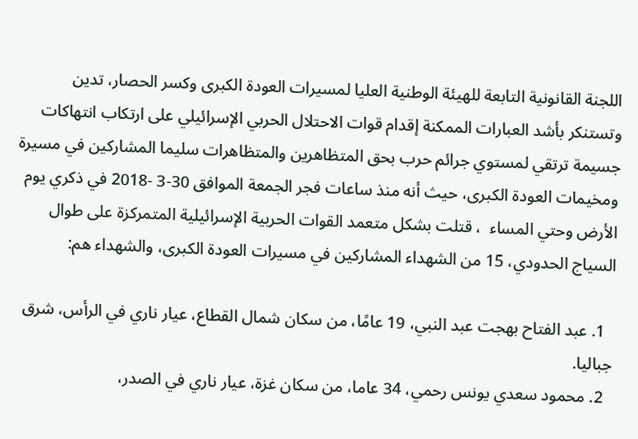اللجنة القانونية التابعة للهيئة الوطنية العليا لمسيرات العودة الكبرى وكسر الحصار، تدين وتستنكر بأشد العبارات الممكنة إقدام قوات الاحتلال الحربي الإسرائيلي على ارتكاب انتهاكات جسيمة ترتقي لمستوي جرائم حرب بحق المتظاهرين والمتظاهرات سليما المشاركين في مسيرة ومخيمات العودة الكبرى، حيث أنه منذ ساعات فجر الجمعة الموافق 30-3 -2018 في ذكري يوم الأرض وحتي المساء  ، قتلت بشكل متعمد القوات الحربية الإسرائيلية المتمركزة على طوال السياج الحدودي، 15 من الشهداء المشاركين في مسيرات العودة الكبرى، والشهداء هم:

  1. عبد الفتاح بهجت عبد النبي، 19 عامًا، من سكان شمال القطاع، عيار ناري في الرأس، شرق جباليا.
  2. محمود سعدي يونس رحمي، 34 عاما، من سكان غزة، عيار ناري في الصدر،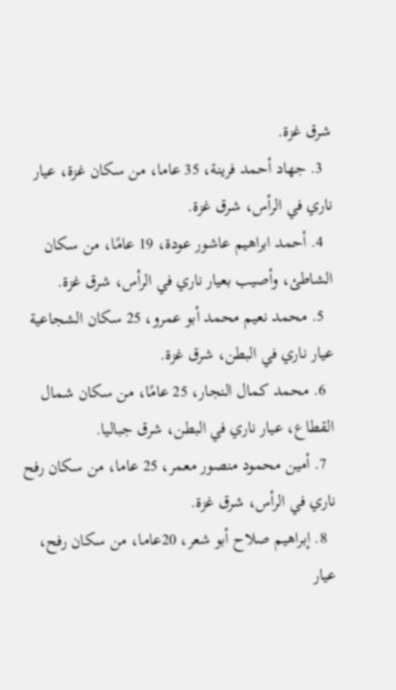شرق غزة.
  3. جهاد أحمد فرينة، 35 عاما، من سكان غزة، عيار ناري في الرأس، شرق غزة.
  4. أحمد ابراهيم عاشور عودة، 19 عامًا، من سكان الشاطئ، وأصيب بعيار ناري في الرأس، شرق غزة.
  5. محمد نعيم محمد أبو عمرو، 25 سكان الشجاعية عيار ناري في البطن، شرق غزة.
  6. محمد كمال النجار، 25 عامًا، من سكان شمال القطاع، عيار ناري في البطن، شرق جباليا.
  7. أمين محمود منصور معمر، 25 عاما، من سكان رفح ناري في الرأس، شرق غزة.
  8. إبراهيم صلاح أبو شعر، 20عاما، من سكان رفح، عيار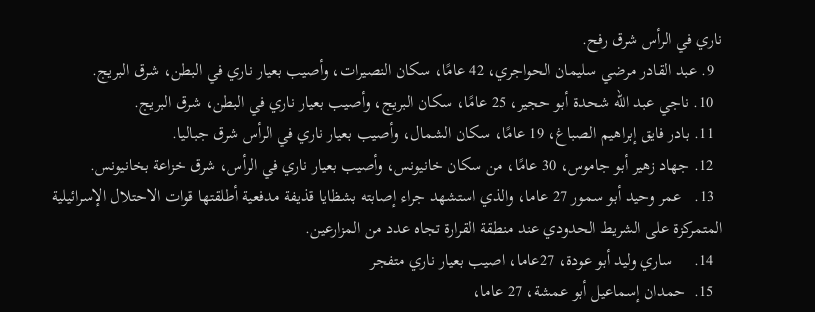ناري في الرأس شرق رفح.
  9. عبد القادر مرضي سليمان الحواجري، 42 عامًا، سكان النصيرات، وأصيب بعيار ناري في البطن، شرق البريج.
  10. ناجي عبد الله شحدة أبو حجير، 25 عامًا، سكان البريج، وأصيب بعيار ناري في البطن، شرق البريج.
  11. بادر فايق إبراهيم الصباغ، 19 عامًا، سكان الشمال، وأصيب بعيار ناري في الرأس شرق جباليا.
  12. جهاد زهير أبو جاموس، 30 عامًا، من سكان خانيونس، وأصيب بعيار ناري في الرأس، شرق خزاعة بخانيونس.
  13.   عمر وحيد أبو سمور 27 عاما، والذي استشهد جراء إصابته بشظايا قذيفة مدفعية أطلقتها قوات الاحتلال الإسرائيلية المتمركزة على الشريط الحدودي عند منطقة القرارة تجاه عدد من المزارعين.
  14.     ساري وليد أبو عودة، 27عاما، اصيب بعيار ناري متفجر
  15.  حمدان إسماعيل أبو عمشة، 27 عاما،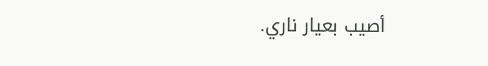أصيب بعيار ناري.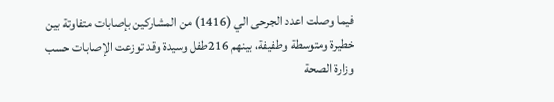فيما وصلت اعدد الجرحى الي (1416) من المشاركين بإصابات متفاوتة بين خطيرة ومتوسطة وطفيفة، بينهم 216طفل وسيدة وقد توزعت الإصابات حسب وزارة الصحة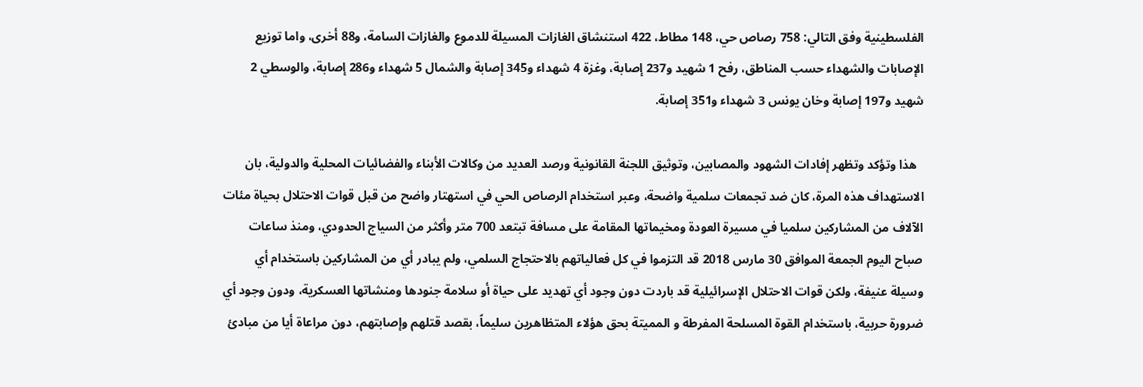الفلسطينية وفق التالي: 758 رصاص حي، 148 مطاط، 422 استنشاق الغازات المسيلة للدموع والغازات السامة، و88 أخرى، واما توزيع الإصابات والشهداء حسب المناطق، رفح 1 شهيد و237 إصابة، وغزة 4 شهداء و345 إصابة والشمال 5 شهداء و286 إصابة، والوسطي 2 شهيد و197 إصابة وخان يونس 3 شهداء و351 إصابة.

  هذا وتؤكد وتظهر إفادات الشهود والمصابين، وتوثيق اللجنة القانونية ورصد العديد من وكالات الأبناء والفضائيات المحلية والدولية، بان الاستهداف هذه المرة، كان ضد تجمعات سلمية واضحة، وعبر استخدام الرصاص الحي في استهتار واضح من قبل قوات الاحتلال بحياة مئات الآلاف من المشاركين سلميا في مسيرة العودة ومخيماتها المقامة على مسافة تبتعد 700 متر وأكثر من السياج الحدودي، ومنذ ساعات صباح اليوم الجمعة الموافق 30 مارس 2018 قد التزموا في كل فعالياتهم بالاحتجاج السلمي، ولم يبادر أي من المشاركين باستخدام أي وسيلة عنيفة، ولكن قوات الاحتلال الإسرائيلية قد باردت دون وجود أي تهديد على حياة أو سلامة جنودها ومنشاتها العسكرية، ودون وجود أي ضرورة حربية، باستخدام القوة المسلحة المفرطة و المميتة بحق هؤلاء المتظاهرين سليماً، بقصد قتلهم وإصابتهم، دون مراعاة أيا من مبادئ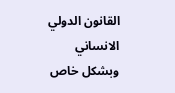القانون الدولي الانساني وبشكل خاص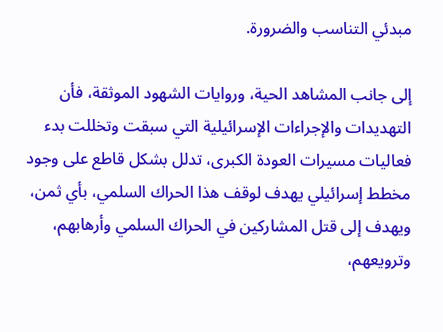مبدئي التناسب والضرورة.

إلى جانب المشاهد الحية، وروايات الشهود الموثقة، فأن التهديدات والإجراءات الإسرائيلية التي سبقت وتخللت بدء فعاليات مسيرات العودة الكبرى، تدلل بشكل قاطع على وجود مخطط إسرائيلي يهدف لوقف هذا الحراك السلمي، بأي ثمن، ويهدف إلى قتل المشاركين في الحراك السلمي وأرهابهم، وترويعهم،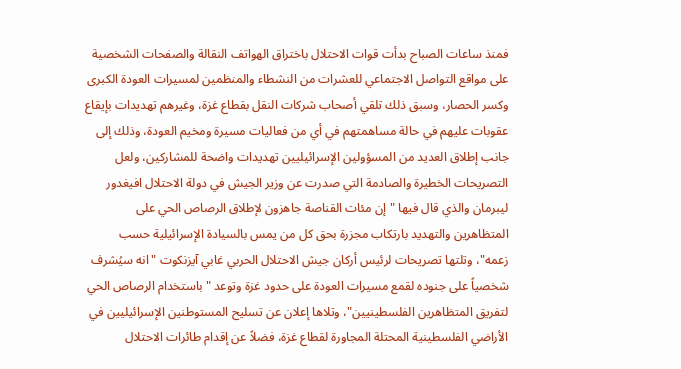فمنذ ساعات الصباح بدأت قوات الاحتلال باختراق الهواتف النقالة والصفحات الشخصية على مواقع التواصل الاجتماعي للعشرات من النشطاء والمنظمين لمسيرات العودة الكبرى وكسر الحصار، وسبق ذلك تلقي أصحاب شركات النقل بقطاع غزة، وغيرهم تهديدات بإيقاع عقوبات عليهم في حالة مساهمتهم في أي من فعاليات مسيرة ومخيم العودة، وذلك إلى جانب إطلاق العديد من المسؤولين الإسرائيليين تهديدات واضحة للمشاركين، ولعل التصريحات الخطيرة والصادمة التي صدرت عن وزير الجيش في دولة الاحتلال افيغدور ليبرمان والذي قال فيها "إن مئات القناصة جاهزون لإطلاق الرصاص الحي على المتظاهرين والتهديد بارتكاب مجزرة بحق كل من يمس بالسيادة الإسرائيلية حسب زعمه"، وتلتها تصريحات لرئيس أركان جيش الاحتلال الحربي غابي آيزنكوت "انه سيُشرف شخصياً على جنوده لقمع مسيرات العودة على حدود غزة وتوعد "باستخدام الرصاص الحي لتفريق المتظاهرين الفلسطينيين"، وتلاها إعلان عن تسليح المستوطنين الإسرائيليين في الأراضي الفلسطينية المحتلة المجاورة لقطاع غزة، فضلاً عن إقدام طائرات الاحتلال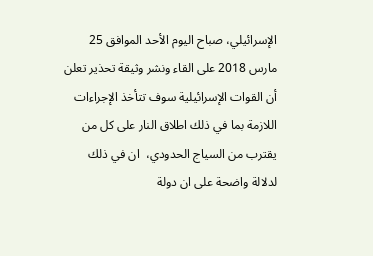الإسرائيلي، صباح اليوم الأحد الموافق 25 مارس 2018 على القاء ونشر وثيقة تحذير تعلن أن القوات الإسرائيلية سوف تتأخذ الإجراءات اللازمة بما في ذلك اطلاق النار على كل من يقترب من السياج الحدودي،  ان في ذلك لدلالة واضحة على ان دولة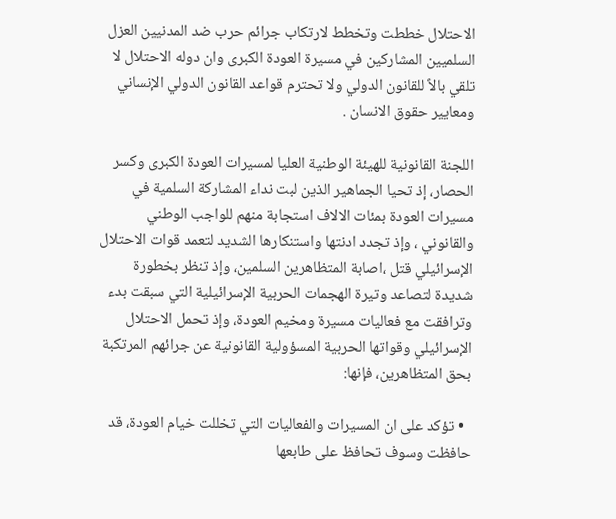الاحتلال خططت وتخطط لارتكاب جرائم حرب ضد المدنيين العزل السلميين المشاركين في مسيرة العودة الكبرى وان دوله الاحتلال لا تلقي بالاً للقانون الدولي ولا تحترم قواعد القانون الدولي الإنساني ومعايير حقوق الانسان .

اللجنة القانونية للهيئة الوطنية العليا لمسيرات العودة الكبرى وكسر الحصار، إذ تحيا الجماهير الذين لبت نداء المشاركة السلمية في مسيرات العودة بمئات الالاف استجابة منهم للواجب الوطني والقانوني ، وإذ تجدد ادنتها واستنكارها الشديد لتعمد قوات الاحتلال الإسرائيلي قتل ،اصابة المتظاهرين السلمين، وإذ تنظر بخطورة شديدة لتصاعد وتيرة الهجمات الحربية الإسرائيلية التي سبقت بدء وترافقت مع فعاليات مسيرة ومخيم العودة، وإذ تحمل الاحتلال الإسرائيلي وقواتها الحربية المسؤولية القانونية عن جرائهم المرتكبة بحق المتظاهرين، فإنها:

  • تؤكد على ان المسيرات والفعاليات التي تخللت خيام العودة، قد حافظت وسوف تحافظ على طابعها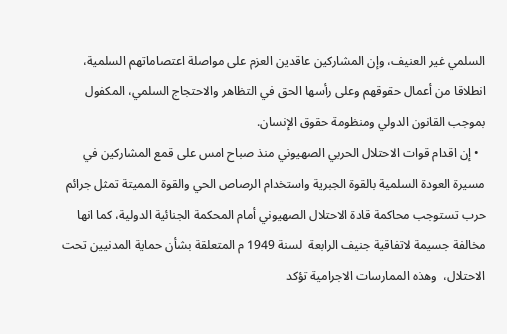السلمي غير العنيف، وإن المشاركين عاقدين العزم على مواصلة اعتصاماتهم السلمية، انطلاقا من أعمال حقوقهم وعلى رأسها الحق في التظاهر والاحتجاج السلمي، المكفول بموجب القانون الدولي ومنظومة حقوق الإنسان.
  • إن اقدام قوات الاحتلال الحربي الصهيوني منذ صباح امس على قمع المشاركين في مسيرة العودة السلمية بالقوة الجبرية واستخدام الرصاص الحي والقوة المميتة تمثل جرائم حرب تستوجب محاكمة قادة الاحتلال الصهيوني أمام المحكمة الجنائية الدولية، كما انها مخالفة جسيمة لاتفاقية جنيف الرابعة  لسنة 1949 م المتعلقة بشأن حماية المدنيين تحت الاحتلال،  وهذه الممارسات الاجرامية تؤكد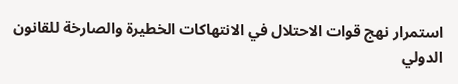استمرار نهج قوات الاحتلال في الانتهاكات الخطيرة والصارخة للقانون الدولي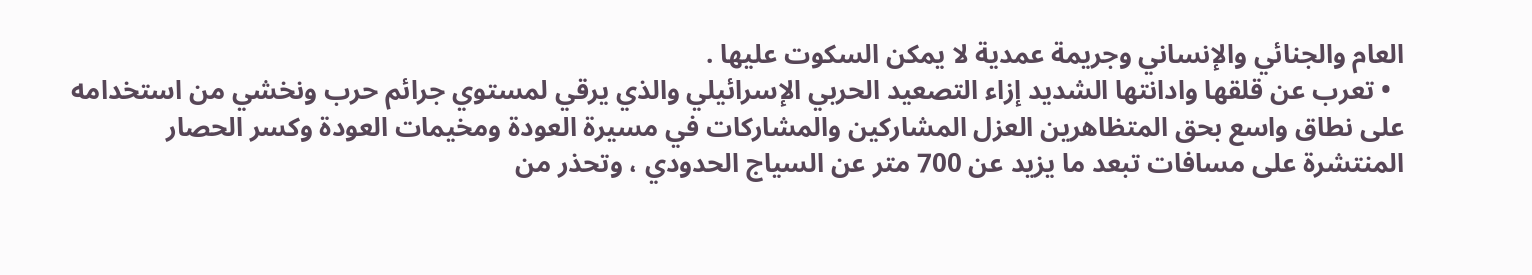العام والجنائي والإنساني وجريمة عمدية لا يمكن السكوت عليها .
  • تعرب عن قلقها وادانتها الشديد إزاء التصعيد الحربي الإسرائيلي والذي يرقي لمستوي جرائم حرب ونخشي من استخدامه على نطاق واسع بحق المتظاهرين العزل المشاركين والمشاركات في مسيرة العودة ومخيمات العودة وكسر الحصار   المنتشرة على مسافات تبعد ما يزيد عن 700 متر عن السياج الحدودي ، وتحذر من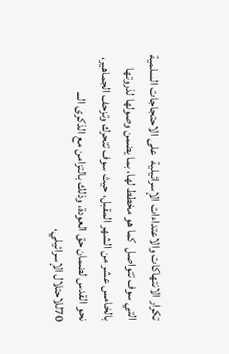تكرار الانتهاكات والاعتداءات الإسرائيلية  على الاحتجاجات السلمية التي سوف تتواصل  كما هو مخطط لها، بما يضمن وصولها لذروتها بالخامس عشر من الشهر المقبل، حيث سوف تتحرك وتزحف الجماهير، نحو القدس لضمان حق العودة، وذلك بالتزامن مع الذكرى الـــ 70للاحتلال الإسرائيلي،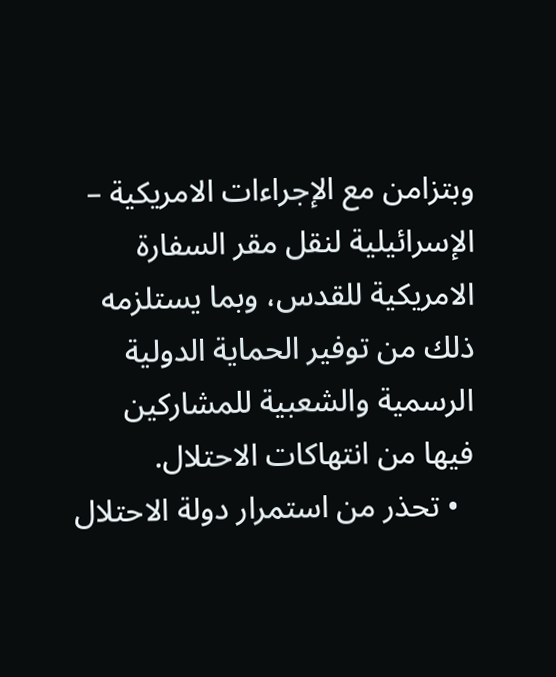وبتزامن مع الإجراءات الامريكية – الإسرائيلية لنقل مقر السفارة الامريكية للقدس، وبما يستلزمه ذلك من توفير الحماية الدولية الرسمية والشعبية للمشاركين فيها من انتهاكات الاحتلال.
  • تحذر من استمرار دولة الاحتلال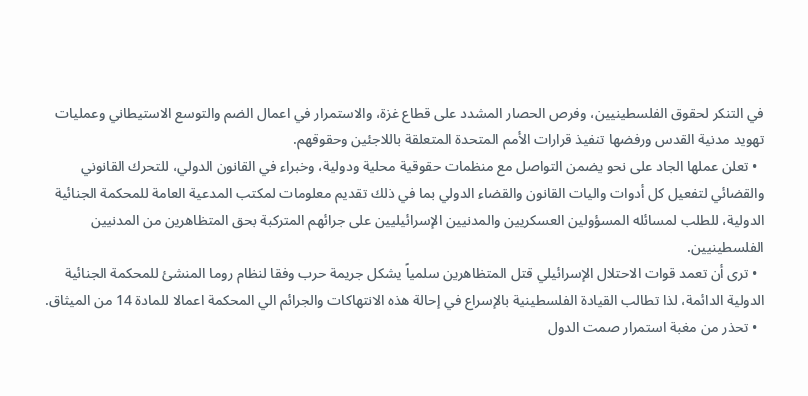في التنكر لحقوق الفلسطينيين، وفرص الحصار المشدد على قطاع غزة، والاستمرار في اعمال الضم والتوسع الاستيطاني وعمليات تهويد مدنية القدس ورفضها تنفيذ قرارات الأمم المتحدة المتعلقة باللاجئين وحقوقهم.
  • تعلن عملها الجاد على نحو يضمن التواصل مع منظمات حقوقية محلية ودولية، وخبراء في القانون الدولي، للتحرك القانوني والقضائي لتفعيل كل أدوات واليات القانون والقضاء الدولي بما في ذلك تقديم معلومات لمكتب المدعية العامة للمحكمة الجنائية الدولية، للطلب لمسائله المسؤولين العسكريين والمدنيين الإسرائيليين على جرائهم المتركبة بحق المتظاهرين من المدنيين الفلسطينيين.
  • ترى أن تعمد قوات الاحتلال الإسرائيلي قتل المتظاهرين سلمياً يشكل جريمة حرب وفقا لنظام روما المنشئ للمحكمة الجنائية الدولية الدائمة، لذا تطالب القيادة الفلسطينية بالإسراع في إحالة هذه الانتهاكات والجرائم الي المحكمة اعمالا للمادة 14 من الميثاق.
  • تحذر من مغبة استمرار صمت الدول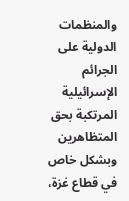والمنظمات الدولية على الجرائم الإسرائيلية المرتكبة بحق المتظاهرين وبشكل خاص في قطاع غزة،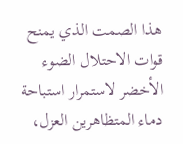هذا الصمت الذي يمنح قوات الاحتلال الضوء الأخضر لاستمرار استباحة دماء المتظاهرين العزل،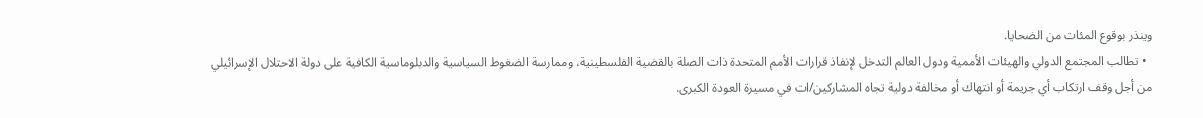وينذر بوقوع المئات من الضحايا.
  • تطالب المجتمع الدولي والهيئات الأممية ودول العالم التدخل لإنفاذ قرارات الأمم المتحدة ذات الصلة بالقضية الفلسطينية، وممارسة الضغوط السياسية والدبلوماسية الكافية على دولة الاحتلال الإسرائيلي من أجل وقف ارتكاب أي جريمة أو انتهاك أو مخالفة دولية تجاه المشاركين/ات في مسيرة العودة الكبرى.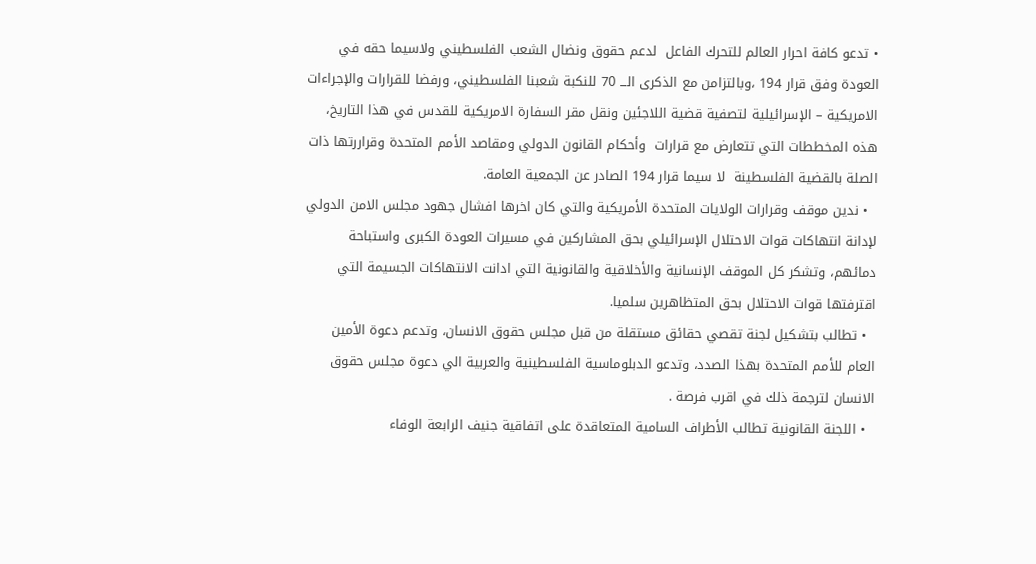• تدعو كافة احرار العالم للتحرك الفاعل  لدعم حقوق ونضال الشعب الفلسطيني ولاسيما حقه في العودة وفق قرار 194 ،وبالتزامن مع الذكرى الـــ 70 للنكبة شعبنا الفلسطيني، ورفضا للقرارات والإجراءات الامريكية – الإسرائيلية لتصفية قضية اللاجئين ونقل مقر السفارة الامريكية للقدس في هذا التاريخ، هذه المخططات التي تتعارض مع قرارات  وأحكام القانون الدولي ومقاصد الأمم المتحدة وقراررتها ذات الصلة بالقضية الفلسطينة  لا سيما قرار 194 الصادر عن الجمعية العامة.
  • ندين موقف وقرارات الولايات المتحدة الأمريكية والتي كان اخرها افشال جهود مجلس الامن الدولي لإدانة انتهاكات قوات الاحتلال الإسرائيلي بحق المشاركين في مسيرات العودة الكبرى واستباحة دمائهم، وتشكر كل الموقف الإنسانية والأخلاقية والقانونية التي ادانت الانتهاكات الجسيمة التي اقترفتها قوات الاحتلال بحق المتظاهرين سلميا.
  • تطالب بتشكيل لجنة تقصي حقائق مستقلة من قبل مجلس حقوق الانسان، وتدعم دعوة الأمين العام للأمم المتحدة بهذا الصدد، وتدعو الدبلوماسية الفلسطينية والعربية الي دعوة مجلس حقوق الانسان لترجمة ذلك في اقرب فرصة .
  • اللجنة القانونية تطالب الأطراف السامية المتعاقدة على اتفاقية جنيف الرابعة الوفاء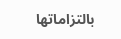بالتزاماتها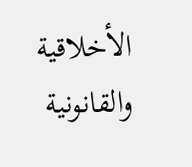الأخلاقية والقانونية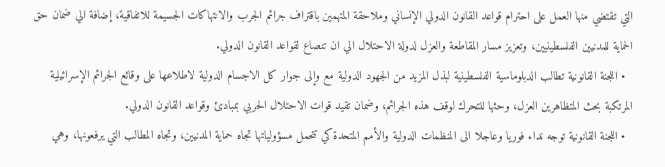التي تقتضي منها العمل على احترام قواعد القانون الدولي الإنساني وملاحقة المتهمين باقتراف جرائم الجرب والانتهاكات الجسيمة للاتفاقية، إضافة الي ضمان حق الحماية للمدنيين الفلسطينيين، وتعزيز مسار المقاطعة والعزل لدولة الاحتلال الي ان تنصاع لقواعد القانون الدولي.
  • اللجنة القانونية تطالب الدبلوماسية الفلسطينية لبذل المزيد من الجهود الدولية مع وإلى جوار كل الاجسام الدولية لاطلاعها على وقائع الجرائم الإسرائيلية المرتكبة بحث المتظاهرين العزل، وحثها للتحرك لوقف هذه الجرائم، وضمان تقيد قوات الاحتلال الحربي بمبادئ وقواعد القانون الدولي.
  • اللجنة القانونية توجه نداء فوريا وعاجلا الى المنظمات الدولية والأمم المتحدة كي تتحمل مسؤولياتها تجاه حماية المدنيين، وتجاه المطالب التي يرفعونها، وهي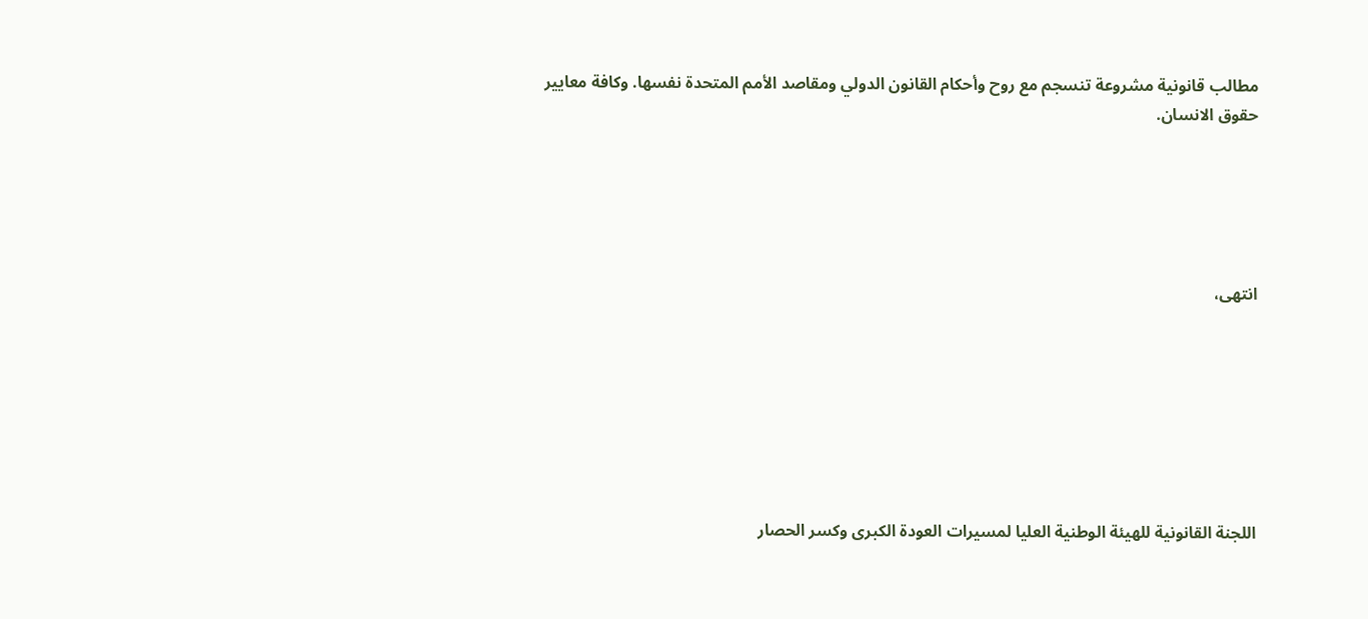مطالب قانونية مشروعة تنسجم مع روح وأحكام القانون الدولي ومقاصد الأمم المتحدة نفسها. وكافة معايير حقوق الانسان.





انتهى،







اللجنة القانونية للهيئة الوطنية العليا لمسيرات العودة الكبرى وكسر الحصار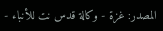المصدر: غزة - وكالة قدس نت للأنباء -